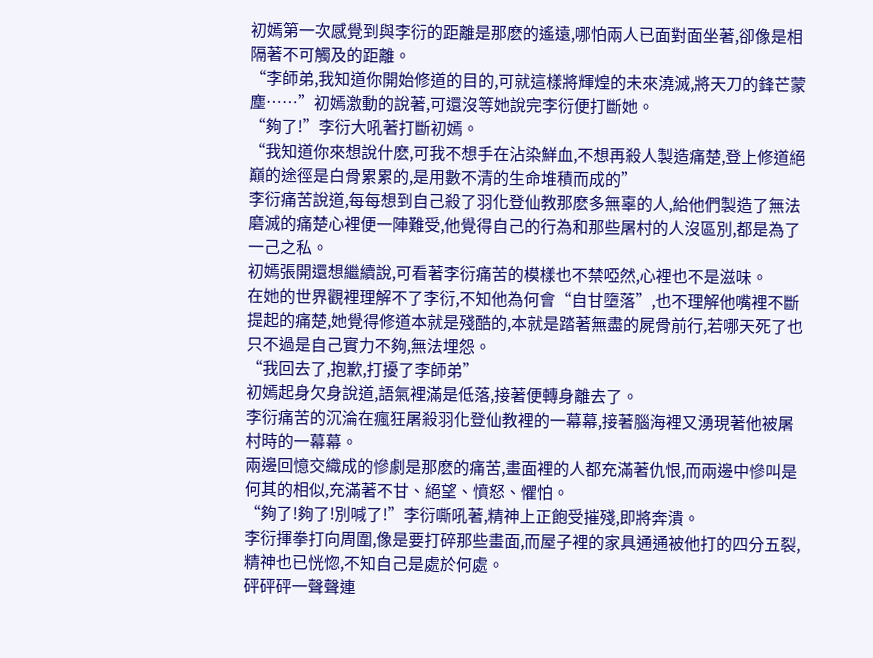初嫣第一次感覺到與李衍的距離是那麽的遙遠,哪怕兩人已面對面坐著,卻像是相隔著不可觸及的距離。
“李師弟,我知道你開始修道的目的,可就這樣將輝煌的未來澆滅,將天刀的鋒芒蒙塵……”初嫣激動的說著,可還沒等她說完李衍便打斷她。
“夠了!”李衍大吼著打斷初嫣。
“我知道你來想說什麽,可我不想手在沾染鮮血,不想再殺人製造痛楚,登上修道絕巔的途徑是白骨累累的,是用數不清的生命堆積而成的”
李衍痛苦說道,每每想到自己殺了羽化登仙教那麽多無辜的人,給他們製造了無法磨滅的痛楚心裡便一陣難受,他覺得自己的行為和那些屠村的人沒區別,都是為了一己之私。
初嫣張開還想繼續說,可看著李衍痛苦的模樣也不禁啞然,心裡也不是滋味。
在她的世界觀裡理解不了李衍,不知他為何會“自甘墮落”,也不理解他嘴裡不斷提起的痛楚,她覺得修道本就是殘酷的,本就是踏著無盡的屍骨前行,若哪天死了也只不過是自己實力不夠,無法埋怨。
“我回去了,抱歉,打擾了李師弟”
初嫣起身欠身說道,語氣裡滿是低落,接著便轉身離去了。
李衍痛苦的沉淪在瘋狂屠殺羽化登仙教裡的一幕幕,接著腦海裡又湧現著他被屠村時的一幕幕。
兩邊回憶交織成的慘劇是那麽的痛苦,畫面裡的人都充滿著仇恨,而兩邊中慘叫是何其的相似,充滿著不甘、絕望、憤怒、懼怕。
“夠了!夠了!別喊了!”李衍嘶吼著,精神上正飽受摧殘,即將奔潰。
李衍揮拳打向周圍,像是要打碎那些畫面,而屋子裡的家具通通被他打的四分五裂,精神也已恍惚,不知自己是處於何處。
砰砰砰一聲聲連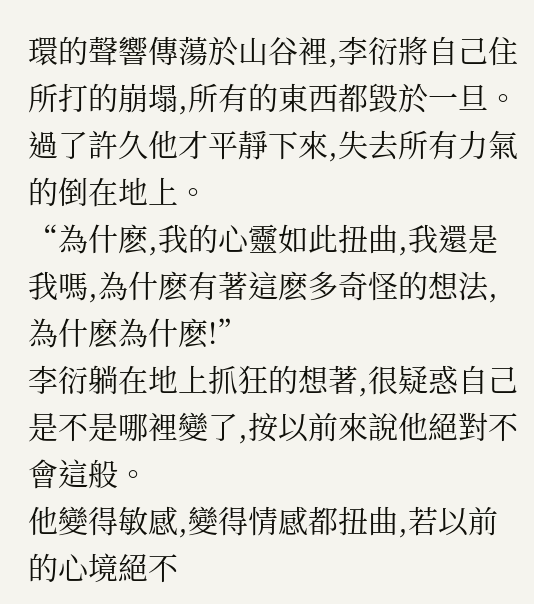環的聲響傳蕩於山谷裡,李衍將自己住所打的崩塌,所有的東西都毀於一旦。
過了許久他才平靜下來,失去所有力氣的倒在地上。
“為什麽,我的心靈如此扭曲,我還是我嗎,為什麽有著這麽多奇怪的想法,為什麽為什麽!”
李衍躺在地上抓狂的想著,很疑惑自己是不是哪裡變了,按以前來說他絕對不會這般。
他變得敏感,變得情感都扭曲,若以前的心境絕不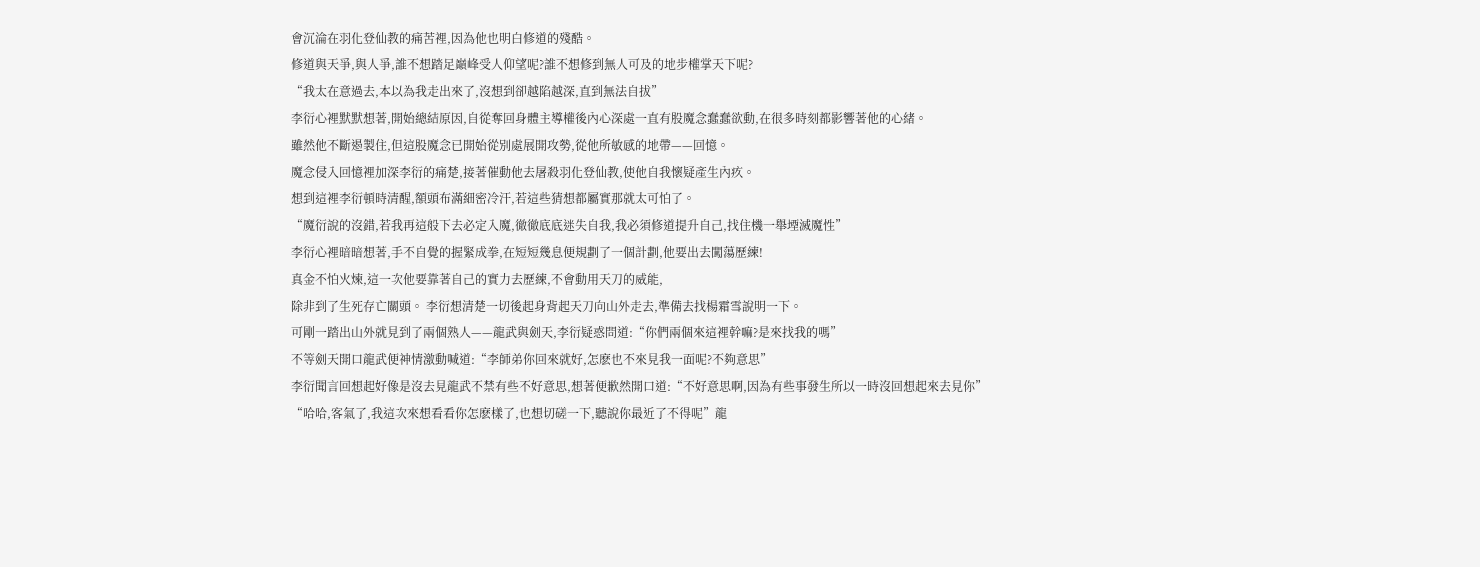會沉淪在羽化登仙教的痛苦裡,因為他也明白修道的殘酷。
修道與天爭,與人爭,誰不想踏足巔峰受人仰望呢?誰不想修到無人可及的地步權掌天下呢?
“我太在意過去,本以為我走出來了,沒想到卻越陷越深,直到無法自拔”
李衍心裡默默想著,開始總結原因,自從奪回身體主導權後內心深處一直有股魔念蠢蠢欲動,在很多時刻都影響著他的心緒。
雖然他不斷遏製住,但這股魔念已開始從別處展開攻勢,從他所敏感的地帶——回憶。
魔念侵入回憶裡加深李衍的痛楚,接著催動他去屠殺羽化登仙教,使他自我懷疑產生內疚。
想到這裡李衍頓時清醒,額頭布滿細密冷汗,若這些猜想都屬實那就太可怕了。
“魔衍說的沒錯,若我再這般下去必定入魔,徹徹底底迷失自我,我必須修道提升自己,找住機一舉堙滅魔性”
李衍心裡暗暗想著,手不自覺的握緊成拳,在短短幾息便規劃了一個計劃,他要出去闖蕩歷練!
真金不怕火煉,這一次他要靠著自己的實力去歷練,不會動用天刀的威能,
除非到了生死存亡關頭。 李衍想清楚一切後起身背起天刀向山外走去,準備去找楊霜雪說明一下。
可剛一踏出山外就見到了兩個熟人——龍武與劍天,李衍疑惑問道:“你們兩個來這裡幹嘛?是來找我的嗎”
不等劍天開口龍武便神情激動喊道:“李師弟你回來就好,怎麽也不來見我一面呢?不夠意思”
李衍聞言回想起好像是沒去見龍武不禁有些不好意思,想著便歉然開口道:“不好意思啊,因為有些事發生所以一時沒回想起來去見你”
“哈哈,客氣了,我這次來想看看你怎麽樣了,也想切磋一下,聽說你最近了不得呢”龍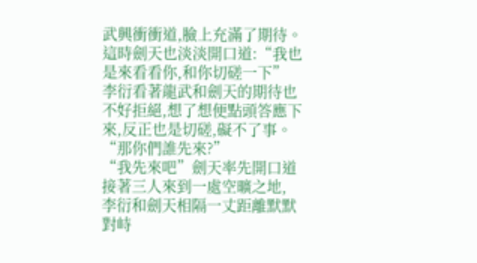武興衝衝道,臉上充滿了期待。
這時劍天也淡淡開口道:“我也是來看看你,和你切磋一下”
李衍看著龍武和劍天的期待也不好拒絕,想了想便點頭答應下來,反正也是切磋,礙不了事。
“那你們誰先來?”
“我先來吧”劍天率先開口道
接著三人來到一處空曠之地, 李衍和劍天相隔一丈距離默默對峙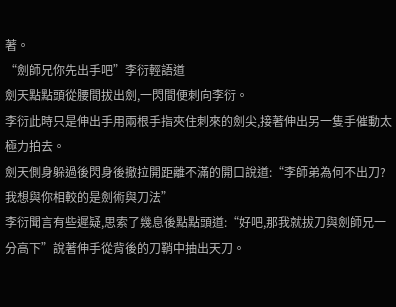著。
“劍師兄你先出手吧”李衍輕語道
劍天點點頭從腰間拔出劍,一閃間便刺向李衍。
李衍此時只是伸出手用兩根手指夾住刺來的劍尖,接著伸出另一隻手催動太極力拍去。
劍天側身躲過後閃身後撤拉開距離不滿的開口說道:“李師弟為何不出刀?我想與你相較的是劍術與刀法”
李衍聞言有些遲疑,思索了幾息後點點頭道:“好吧,那我就拔刀與劍師兄一分高下”說著伸手從背後的刀鞘中抽出天刀。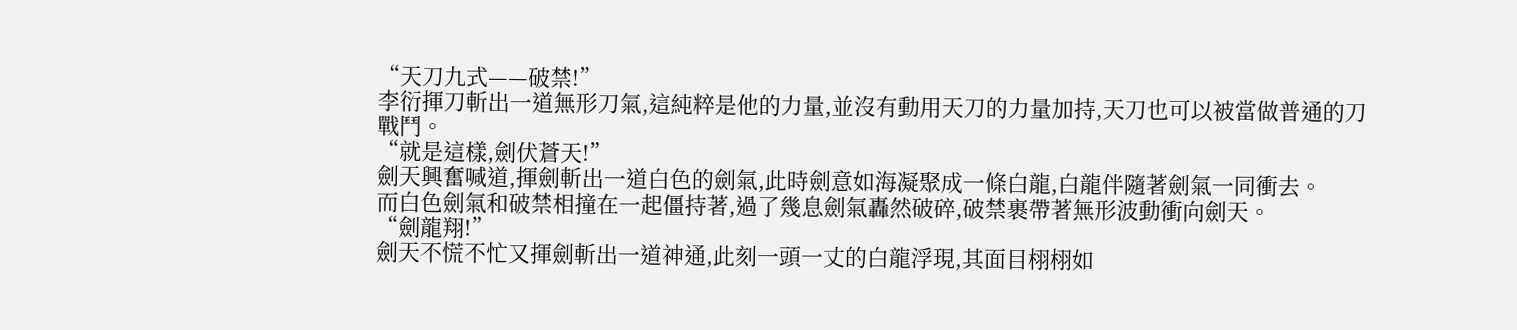“天刀九式——破禁!”
李衍揮刀斬出一道無形刀氣,這純粹是他的力量,並沒有動用天刀的力量加持,天刀也可以被當做普通的刀戰鬥。
“就是這樣,劍伏蒼天!”
劍天興奮喊道,揮劍斬出一道白色的劍氣,此時劍意如海凝聚成一條白龍,白龍伴隨著劍氣一同衝去。
而白色劍氣和破禁相撞在一起僵持著,過了幾息劍氣轟然破碎,破禁裹帶著無形波動衝向劍天。
“劍龍翔!”
劍天不慌不忙又揮劍斬出一道神通,此刻一頭一丈的白龍浮現,其面目栩栩如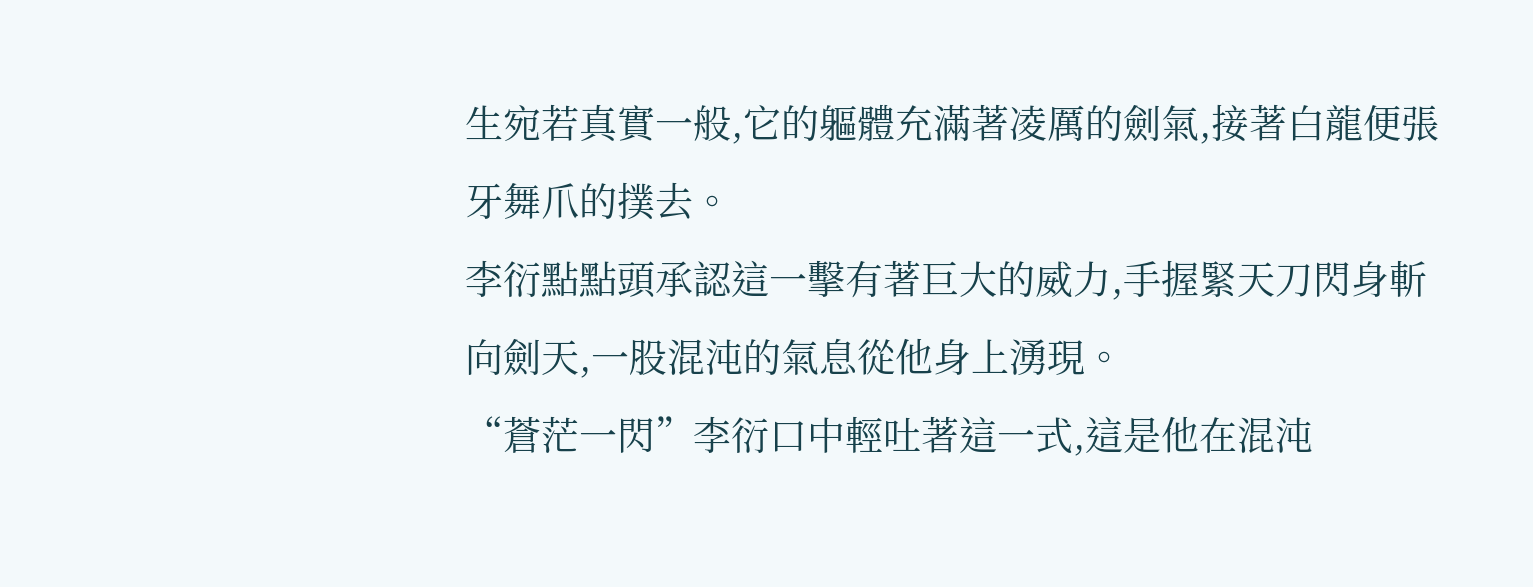生宛若真實一般,它的軀體充滿著凌厲的劍氣,接著白龍便張牙舞爪的撲去。
李衍點點頭承認這一擊有著巨大的威力,手握緊天刀閃身斬向劍天,一股混沌的氣息從他身上湧現。
“蒼茫一閃”李衍口中輕吐著這一式,這是他在混沌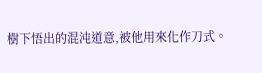樹下悟出的混沌道意,被他用來化作刀式。